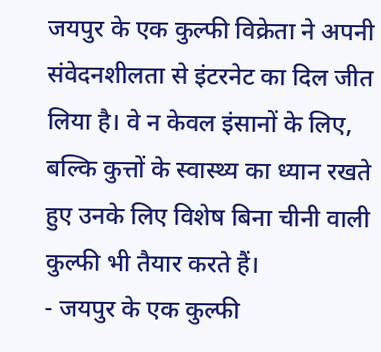जयपुर के एक कुल्फी विक्रेता ने अपनी संवेदनशीलता से इंटरनेट का दिल जीत लिया है। वे न केवल इंसानों के लिए, बल्कि कुत्तों के स्वास्थ्य का ध्यान रखते हुए उनके लिए विशेष बिना चीनी वाली कुल्फी भी तैयार करते हैं।
- जयपुर के एक कुल्फी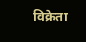विक्रेता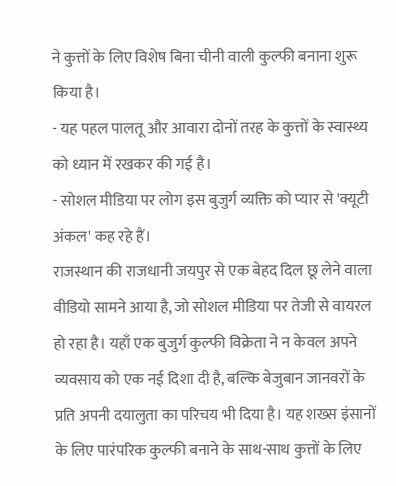ने कुत्तों के लिए विशेष बिना चीनी वाली कुल्फी बनाना शुरू किया है।
- यह पहल पालतू और आवारा दोनों तरह के कुत्तों के स्वास्थ्य को ध्यान में रखकर की गई है।
- सोशल मीडिया पर लोग इस बुजुर्ग व्यक्ति को प्यार से 'क्यूटी अंकल' कह रहे हैं।
राजस्थान की राजधानी जयपुर से एक बेहद दिल छू लेने वाला वीडियो सामने आया है, जो सोशल मीडिया पर तेजी से वायरल हो रहा है। यहाँ एक बुजुर्ग कुल्फी विक्रेता ने न केवल अपने व्यवसाय को एक नई दिशा दी है, बल्कि बेजुबान जानवरों के प्रति अपनी दयालुता का परिचय भी दिया है। यह शख्स इंसानों के लिए पारंपरिक कुल्फी बनाने के साथ-साथ कुत्तों के लिए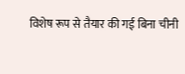विशेष रूप से तैयार की गई बिना चीनी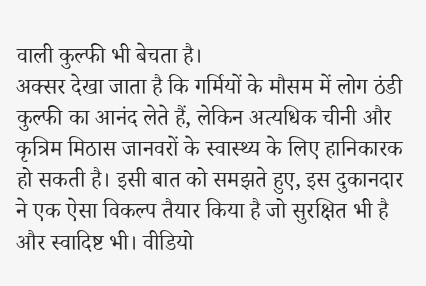वाली कुल्फी भी बेचता है।
अक्सर देखा जाता है कि गर्मियों के मौसम में लोग ठंडी कुल्फी का आनंद लेते हैं, लेकिन अत्यधिक चीनी और कृत्रिम मिठास जानवरों के स्वास्थ्य के लिए हानिकारक हो सकती है। इसी बात को समझते हुए, इस दुकानदार ने एक ऐसा विकल्प तैयार किया है जो सुरक्षित भी है और स्वादिष्ट भी। वीडियो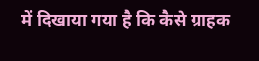में दिखाया गया है कि कैसे ग्राहक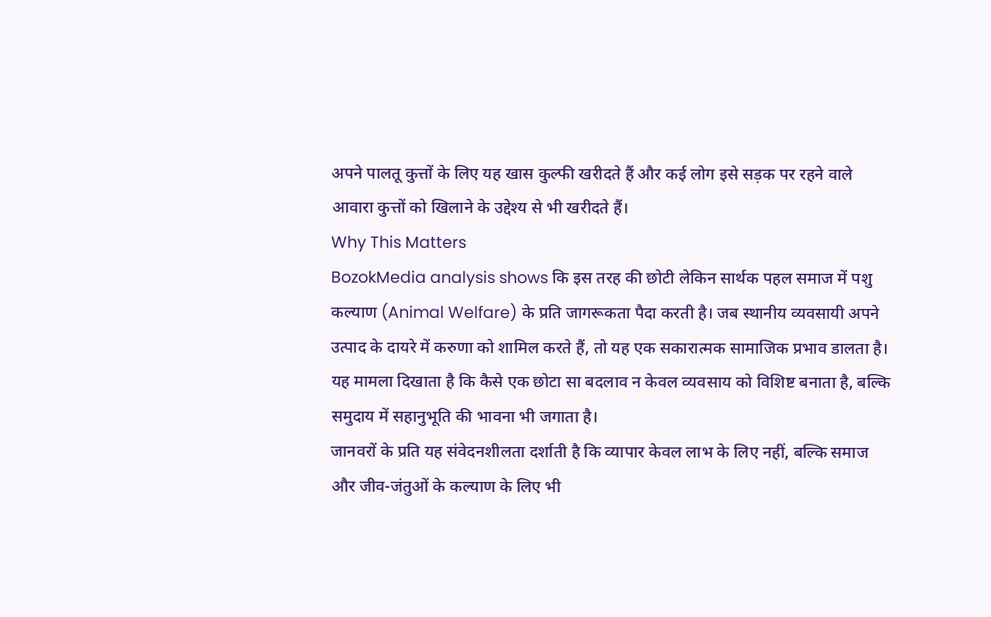अपने पालतू कुत्तों के लिए यह खास कुल्फी खरीदते हैं और कई लोग इसे सड़क पर रहने वाले आवारा कुत्तों को खिलाने के उद्देश्य से भी खरीदते हैं।
Why This Matters
BozokMedia analysis shows कि इस तरह की छोटी लेकिन सार्थक पहल समाज में पशु कल्याण (Animal Welfare) के प्रति जागरूकता पैदा करती है। जब स्थानीय व्यवसायी अपने उत्पाद के दायरे में करुणा को शामिल करते हैं, तो यह एक सकारात्मक सामाजिक प्रभाव डालता है। यह मामला दिखाता है कि कैसे एक छोटा सा बदलाव न केवल व्यवसाय को विशिष्ट बनाता है, बल्कि समुदाय में सहानुभूति की भावना भी जगाता है।
जानवरों के प्रति यह संवेदनशीलता दर्शाती है कि व्यापार केवल लाभ के लिए नहीं, बल्कि समाज और जीव-जंतुओं के कल्याण के लिए भी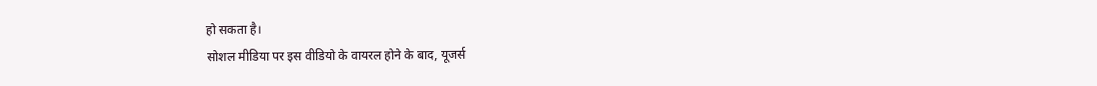हो सकता है।
सोशल मीडिया पर इस वीडियो के वायरल होने के बाद, यूजर्स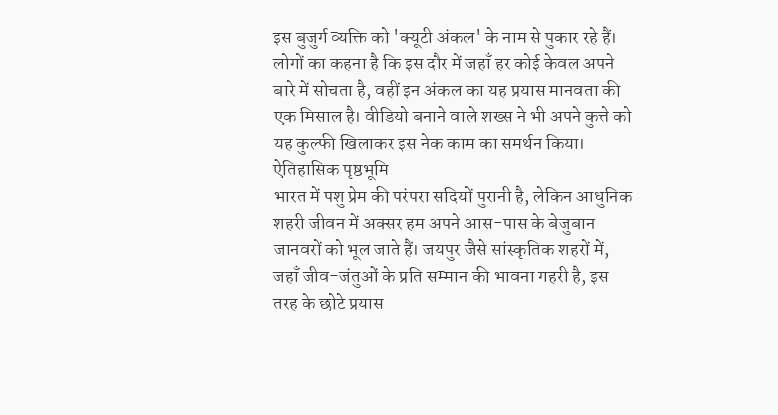इस बुजुर्ग व्यक्ति को 'क्यूटी अंकल' के नाम से पुकार रहे हैं। लोगों का कहना है कि इस दौर में जहाँ हर कोई केवल अपने बारे में सोचता है, वहीं इन अंकल का यह प्रयास मानवता की एक मिसाल है। वीडियो बनाने वाले शख्स ने भी अपने कुत्ते को यह कुल्फी खिलाकर इस नेक काम का समर्थन किया।
ऐतिहासिक पृष्ठभूमि
भारत में पशु प्रेम की परंपरा सदियों पुरानी है, लेकिन आधुनिक शहरी जीवन में अक्सर हम अपने आस-पास के बेजुबान जानवरों को भूल जाते हैं। जयपुर जैसे सांस्कृतिक शहरों में, जहाँ जीव-जंतुओं के प्रति सम्मान की भावना गहरी है, इस तरह के छोटे प्रयास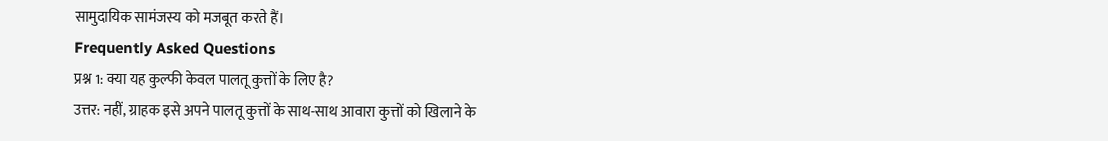सामुदायिक सामंजस्य को मजबूत करते हैं।
Frequently Asked Questions
प्रश्न 1: क्या यह कुल्फी केवल पालतू कुत्तों के लिए है?
उत्तर: नहीं, ग्राहक इसे अपने पालतू कुत्तों के साथ-साथ आवारा कुत्तों को खिलाने के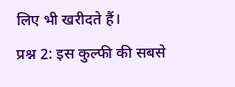लिए भी खरीदते हैं।
प्रश्न 2: इस कुल्फी की सबसे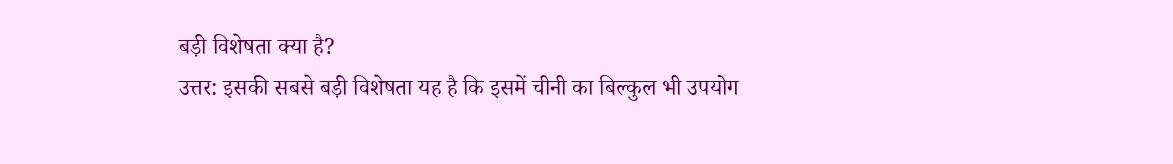बड़ी विशेषता क्या है?
उत्तर: इसकी सबसे बड़ी विशेषता यह है कि इसमें चीनी का बिल्कुल भी उपयोग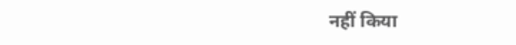नहीं किया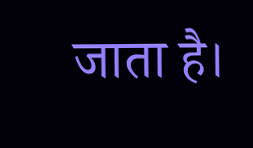जाता है।